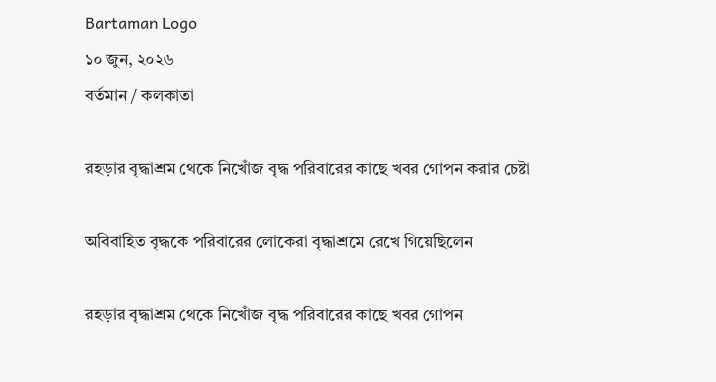Bartaman Logo
১০ জুন, ২০২৬
বর্তমান / কলকাতা

রহড়ার বৃদ্ধাশ্রম থেকে নিখোঁজ বৃদ্ধ পরিবারের কাছে খবর গোপন করার চেষ্টা

অবিবাহিত বৃদ্ধকে পরিবারের লোকেরা বৃদ্ধাশ্রমে রেখে গিয়েছিলেন

রহড়ার বৃদ্ধাশ্রম থেকে নিখোঁজ বৃদ্ধ পরিবারের কাছে খবর গোপন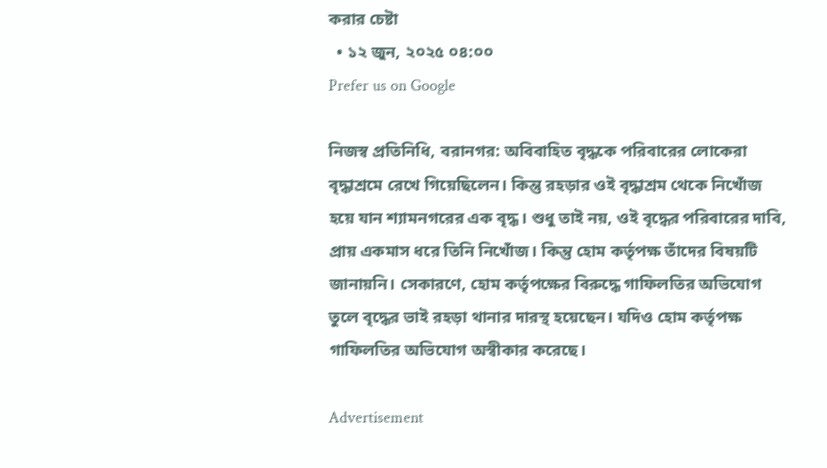করার চেষ্টা
  • ১২ জুন, ২০২৫ ০৪:০০
Prefer us on Google

নিজস্ব প্রতিনিধি, বরানগর: অবিবাহিত বৃদ্ধকে পরিবারের লোকেরা বৃদ্ধাশ্রমে রেখে গিয়েছিলেন। কিন্তু রহড়ার ওই বৃদ্ধাশ্রম থেকে নিখোঁজ হয়ে যান শ্যামনগরের এক বৃদ্ধ। শুধু তাই নয়, ওই বৃদ্ধের পরিবারের দাবি, প্রায় একমাস ধরে তিনি নিখোঁজ। কিন্তু হোম কর্তৃপক্ষ তাঁদের বিষয়টি জানায়নি। সেকারণে, হোম কর্তৃপক্ষের বিরুদ্ধে গাফিলতির অভিযোগ তুলে বৃদ্ধের ভাই রহড়া থানার দারস্থ হয়েছেন। যদিও হোম কর্তৃপক্ষ গাফিলতির অভিযোগ অস্বীকার করেছে।

Advertisement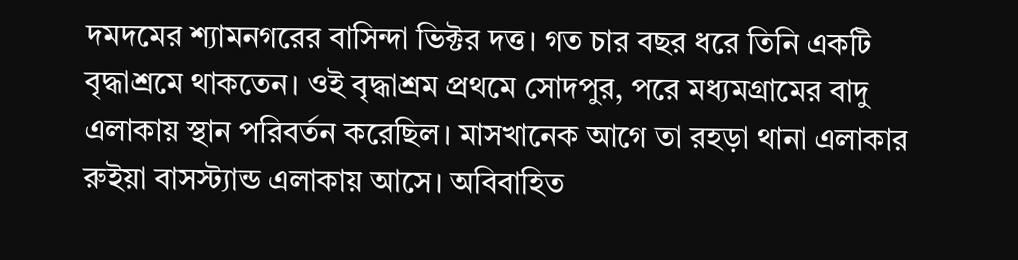দমদমের শ্যামনগরের বাসিন্দা ভিক্টর দত্ত। গত চার বছর ধরে তিনি একটি বৃদ্ধাশ্রমে থাকতেন। ওই বৃদ্ধাশ্রম প্রথমে সোদপুর, পরে মধ্যমগ্রামের বাদু এলাকায় স্থান পরিবর্তন করেছিল। মাসখানেক আগে তা রহড়া থানা এলাকার রুইয়া বাসস্ট্যান্ড এলাকায় আসে। অবিবাহিত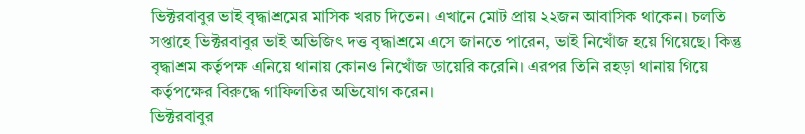ভিক্টরবাবুর ভাই বৃদ্ধাশ্রমের মাসিক খরচ দিতেন। এখানে মোট প্রায় ২২জন আবাসিক থাকেন। চলতি সপ্তাহে ভিক্টরবাবুর ভাই অভিজিৎ দত্ত বৃদ্ধাশ্রমে এসে জানতে পারেন, ভাই নিখোঁজ হয়ে গিয়েছে। কিন্তু বৃদ্ধাশ্রম কর্তৃপক্ষ এনিয়ে থানায় কোনও নিখোঁজ ডায়েরি করেনি। এরপর তিনি রহড়া থানায় গিয়ে কর্তৃপক্ষের বিরুদ্ধে গাফিলতির অভিযোগ করেন।
ভিক্টরবাবুর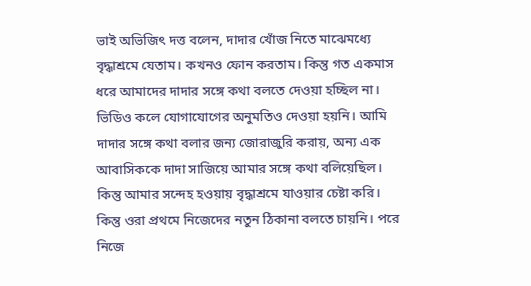ভাই অভিজিৎ দত্ত বলেন, দাদার খোঁজ নিতে মাঝেমধ্যে বৃদ্ধাশ্রমে যেতাম। কখনও ফোন করতাম। কিন্তু গত একমাস ধরে আমাদের দাদার সঙ্গে কথা বলতে দেওয়া হচ্ছিল না। ভিডিও কলে যোগাযোগের অনুমতিও দেওয়া হয়নি। আমি দাদার সঙ্গে কথা বলার জন্য জোরাজুরি করায়, অন্য এক আবাসিককে দাদা সাজিয়ে আমার সঙ্গে কথা বলিয়েছিল। কিন্তু আমার সন্দেহ হওয়ায় বৃদ্ধাশ্রমে যাওয়ার চেষ্টা করি। কিন্তু ওরা প্রথমে নিজেদের নতুন ঠিকানা বলতে চায়নি। পরে নিজে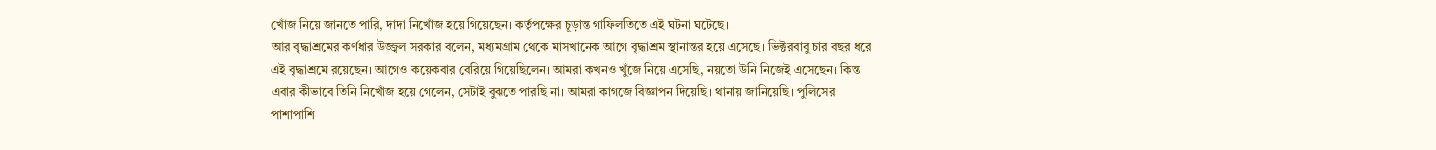খোঁজ নিয়ে জানতে পারি, দাদা নিখোঁজ হয়ে গিয়েছেন। কর্তৃপক্ষের চূড়ান্ত গাফিলতিতে এই ঘটনা ঘটেছে।
আর বৃদ্ধাশ্রমের কর্ণধার উজ্জ্বল সরকার বলেন, মধ্যমগ্রাম থেকে মাসখানেক আগে বৃদ্ধাশ্রম স্থানান্তর হয়ে এসেছে। ভিক্টরবাবু চার বছর ধরে এই বৃদ্ধাশ্রমে রয়েছেন। আগেও কয়েকবার বেরিয়ে গিয়েছিলেন। আমরা কখনও খুঁজে নিয়ে এসেছি, নয়তো উনি নিজেই এসেছেন। কিন্ত এবার কীভাবে তিনি নিখোঁজ হয়ে গেলেন, সেটাই বুঝতে পারছি না। আমরা কাগজে বিজ্ঞাপন দিয়েছি। থানায় জানিয়েছি। পুলিসের পাশাপাশি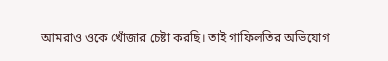আমরাও ওকে খোঁজার চেষ্টা করছি। তাই গাফিলতির অভিযোগ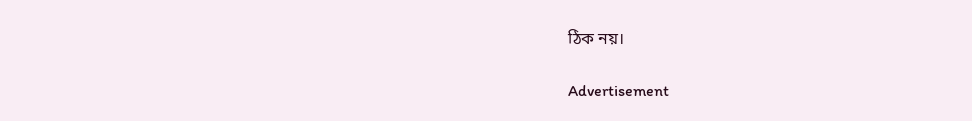ঠিক নয়।

Advertisement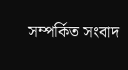সম্পর্কিত সংবাদ